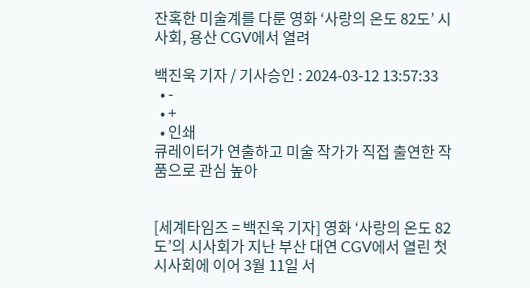잔혹한 미술계를 다룬 영화 ‘사랑의 온도 82도’ 시사회, 용산 CGV에서 열려

백진욱 기자 / 기사승인 : 2024-03-12 13:57:33
  • -
  • +
  • 인쇄
큐레이터가 연출하고 미술 작가가 직접 출연한 작품으로 관심 높아


[세계타임즈 = 백진욱 기자] 영화 ‘사랑의 온도 82도’의 시사회가 지난 부산 대연 CGV에서 열린 첫 시사회에 이어 3월 11일 서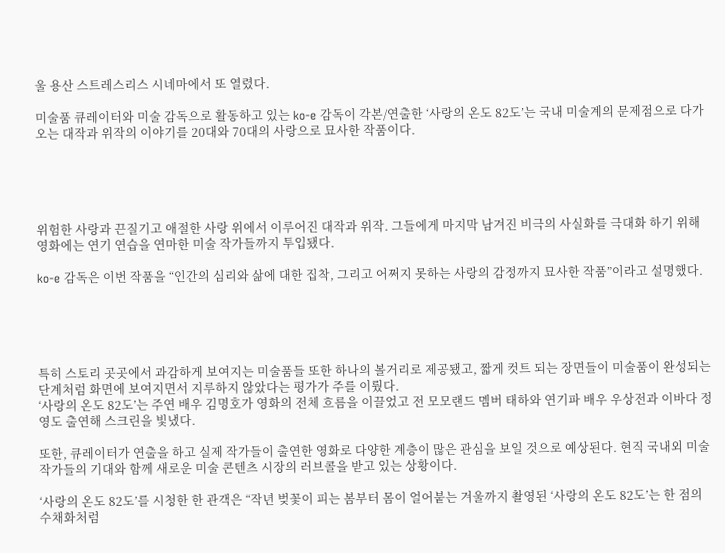울 용산 스트레스리스 시네마에서 또 열렸다.

미술품 큐레이터와 미술 감독으로 활동하고 있는 ko-e 감독이 각본/연출한 ‘사랑의 온도 82도’는 국내 미술계의 문제점으로 다가오는 대작과 위작의 이야기를 20대와 70대의 사랑으로 묘사한 작품이다.





위험한 사랑과 끈질기고 애절한 사랑 위에서 이루어진 대작과 위작. 그들에게 마지막 남겨진 비극의 사실화를 극대화 하기 위해 영화에는 연기 연습을 연마한 미술 작가들까지 투입됐다.

ko-e 감독은 이번 작품을 “인간의 심리와 삶에 대한 집착, 그리고 어쩌지 못하는 사랑의 감정까지 묘사한 작품”이라고 설명했다.





특히 스토리 곳곳에서 과감하게 보여지는 미술품들 또한 하나의 볼거리로 제공됐고, 짧게 컷트 되는 장면들이 미술품이 완성되는 단계처럼 화면에 보여지면서 지루하지 않았다는 평가가 주를 이뤘다.
‘사랑의 온도 82도’는 주연 배우 김명호가 영화의 전체 흐름을 이끌었고 전 모모랜드 멤버 태하와 연기파 배우 우상전과 이바다 정영도 출연해 스크린을 빛냈다.

또한, 큐레이터가 연출을 하고 실제 작가들이 출연한 영화로 다양한 계층이 많은 관심을 보일 것으로 예상된다. 현직 국내외 미술 작가들의 기대와 함께 새로운 미술 콘텐츠 시장의 러브콜을 받고 있는 상황이다.

‘사랑의 온도 82도’를 시청한 한 관객은 “작년 벚꽃이 피는 봄부터 몸이 얼어붙는 겨울까지 촬영된 ‘사랑의 온도 82도’는 한 점의 수채화처럼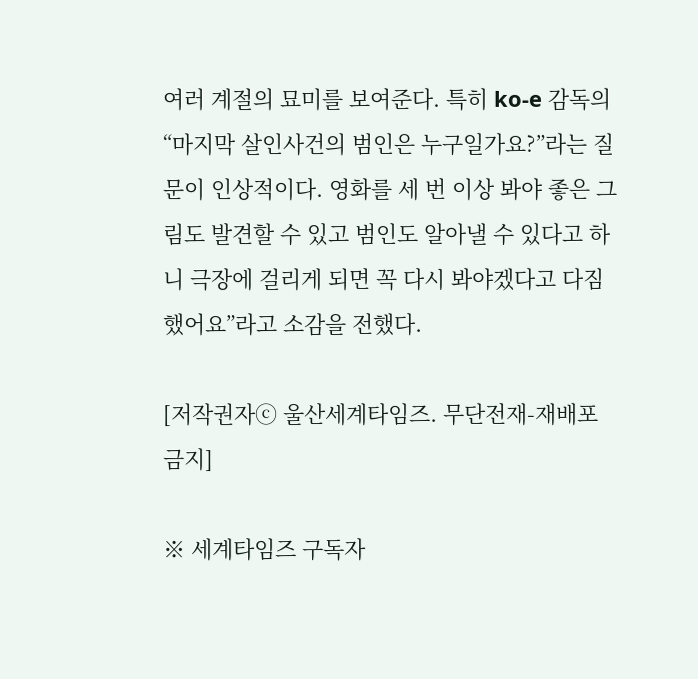여러 계절의 묘미를 보여준다. 특히 ko-e 감독의 “마지막 살인사건의 범인은 누구일가요?”라는 질문이 인상적이다. 영화를 세 번 이상 봐야 좋은 그림도 발견할 수 있고 범인도 알아낼 수 있다고 하니 극장에 걸리게 되면 꼭 다시 봐야겠다고 다짐했어요”라고 소감을 전했다.

[저작권자ⓒ 울산세계타임즈. 무단전재-재배포 금지]

※ 세계타임즈 구독자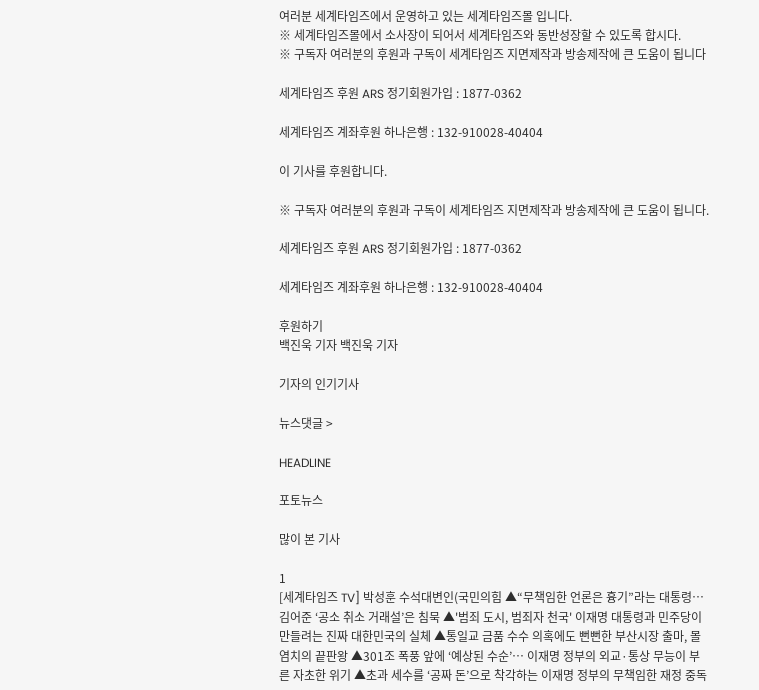여러분 세계타임즈에서 운영하고 있는 세계타임즈몰 입니다.
※ 세계타임즈몰에서 소사장이 되어서 세계타임즈와 동반성장할 수 있도록 합시다.
※ 구독자 여러분의 후원과 구독이 세계타임즈 지면제작과 방송제작에 큰 도움이 됩니다

세계타임즈 후원 ARS 정기회원가입 : 1877-0362

세계타임즈 계좌후원 하나은행 : 132-910028-40404

이 기사를 후원합니다.

※ 구독자 여러분의 후원과 구독이 세계타임즈 지면제작과 방송제작에 큰 도움이 됩니다.

세계타임즈 후원 ARS 정기회원가입 : 1877-0362

세계타임즈 계좌후원 하나은행 : 132-910028-40404

후원하기
백진욱 기자 백진욱 기자

기자의 인기기사

뉴스댓글 >

HEADLINE

포토뉴스

많이 본 기사

1
[세계타임즈 TV] 박성훈 수석대변인(국민의힘 ▲“무책임한 언론은 흉기”라는 대통령… 김어준 ‘공소 취소 거래설’은 침묵 ▲'범죄 도시, 범죄자 천국' 이재명 대통령과 민주당이 만들려는 진짜 대한민국의 실체 ▲통일교 금품 수수 의혹에도 뻔뻔한 부산시장 출마, 몰염치의 끝판왕 ▲301조 폭풍 앞에 ‘예상된 수순’… 이재명 정부의 외교·통상 무능이 부른 자초한 위기 ▲초과 세수를 ‘공짜 돈’으로 착각하는 이재명 정부의 무책임한 재정 중독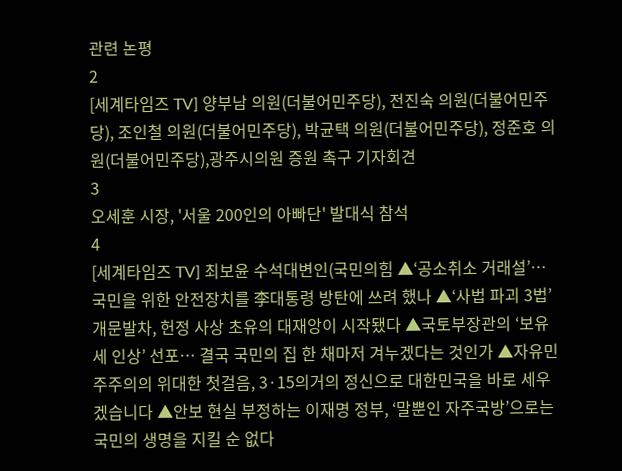관련 논평
2
[세계타임즈 TV] 양부남 의원(더불어민주당), 전진숙 의원(더불어민주당), 조인철 의원(더불어민주당), 박균택 의원(더불어민주당), 정준호 의원(더불어민주당),광주시의원 증원 촉구 기자회견
3
오세훈 시장, '서울 200인의 아빠단' 발대식 참석
4
[세계타임즈 TV] 최보윤 수석대변인(국민의힘 ▲‘공소취소 거래설’… 국민을 위한 안전장치를 李대통령 방탄에 쓰려 했나 ▲‘사법 파괴 3법’개문발차, 헌정 사상 초유의 대재앙이 시작됐다 ▲국토부장관의 ‘보유세 인상’ 선포… 결국 국민의 집 한 채마저 겨누겠다는 것인가 ▲자유민주주의의 위대한 첫걸음, 3·15의거의 정신으로 대한민국을 바로 세우겠습니다 ▲안보 현실 부정하는 이재명 정부, ‘말뿐인 자주국방’으로는 국민의 생명을 지킬 순 없다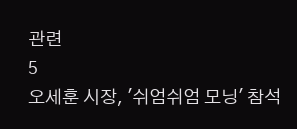관련
5
오세훈 시장, '쉬엄쉬엄 모닝' 참석